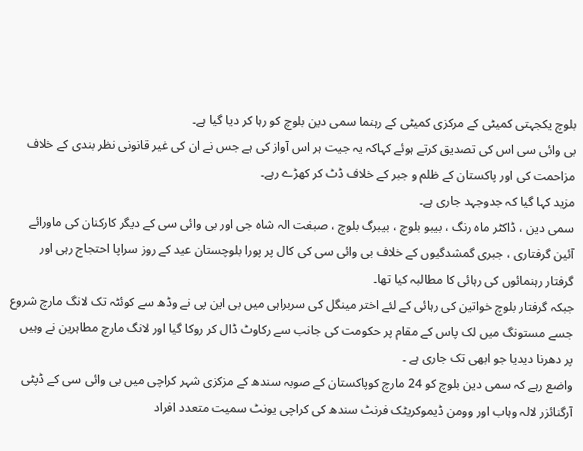بلوچ یکجہتی کمیٹی کے مرکزی کمیٹی کے رہنما سمی دین بلوچ کو رہا کر دیا گیا ہے۔
بی وائی سی اس کی تصدیق کرتے ہوئے کہاکہ یہ جیت ہر اس آواز کی ہے جس نے ان کی غیر قانونی نظر بندی کے خلاف مزاحمت کی اور پاکستان کے ظلم و جبر کے خلاف ڈٹ کر کھڑے رہے۔
مزید کہا گیا کہ جدوجہد جاری ہے۔
سمی دین ، ڈاکٹر ماہ رنگ ، بیبو بلوچ ، بیبرگ بلوچ ، صبغت الہ شاہ جی اور بی وائی سی کے دیگر کارکنان کی ماورائے آئین گرفتاری ، جبری گمشدگیوں کے خلاف بی وائی سی کی کال پر پورا بلوچستان عید کے روز سراپا احتجاج رہی اور گرفتار رہنمائوں کی رہائی کا مطالبہ کیا تھا۔
جبکہ گرفتار بلوچ خواتین کی رہائی کے لئے اختر مینگل کی سربراہی میں بی این پی نے وڈھ سے کوئٹہ تک لانگ مارچ شروع جسے مستونگ میں لک پاس کے مقام پر حکومت کی جانب سے رکاوٹ ڈال کر روکا گیا اور لانگ مارچ مطاہرین نے وہیں پر دھرنا دیدیا جو ابھی تک جاری ہے ۔
واضع رہے کہ سمی دین بلوچ کو 24 مارچ کوپاکستان کے صوبہ سندھ کے مزکزی شہر کراچی میں بی وائی سی کے ڈپٹی آرگنائزر لالہ وہاب اور وومن ڈیموکریٹک فرنٹ سندھ کی کراچی یونٹ سمیت متعدد افراد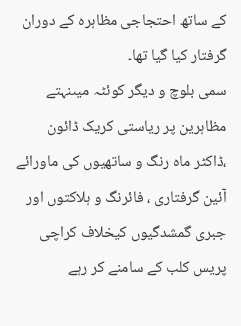کے ساتھ احتجاجی مظاہرہ کے دوران گرفتار کیا گیا تھا۔
سمی بلوچ و دیگر کوئٹہ میںنہتے مظاہرین پر ریاستی کریک ڈائون ،ڈاکٹر ماہ رنگ و ساتھیوں کی ماورائے آئین گرفتاری ، فائرنگ و ہلاکتوں اور جبری گمشدگیوں کیخلاف کراچی پریس کلب کے سامنے کر رہے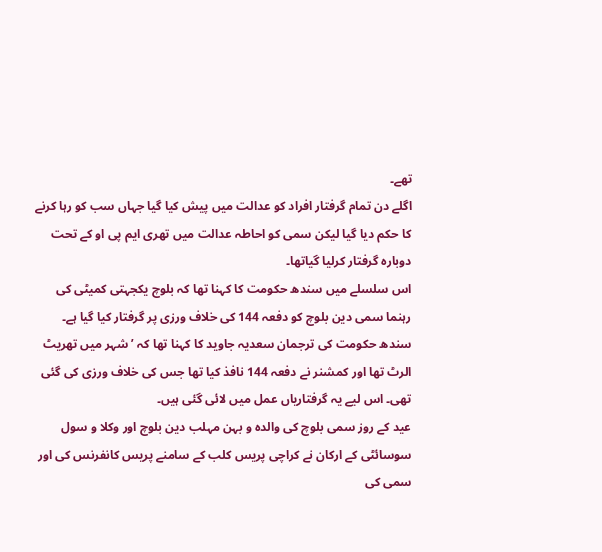تھے۔
اگلے دن تمام گرفتار افراد کو عدالت میں پیش کیا گیا جہاں سب کو رہا کرنے کا حکم دیا گیا لیکن سمی کو احاطہ عدالت میں تھری ایم پی او کے تحت دوبارہ گرفتار کرلیا گیاتھا۔
اس سلسلے میں سندھ حکومت کا کہنا تھا کہ بلوچ یکجہتی کمیٹی کی رہنما سمی دین بلوچ کو دفعہ 144 کی خلاف ورزی پر گرفتار کیا گیا ہے۔
سندھ حکومت کی ترجمان سعدیہ جاوید کا کہنا تھا کہ ’شہر میں تھریٹ الرٹ تھا اور کمشنر نے دفعہ 144 نافذ کیا تھا جس کی خلاف ورزی کی گئی تھی۔ اس لیے یہ گرفتاریاں عمل میں لائی گئی ہیں۔
عید کے روز سمی بلوچ کی والدہ و بہن مہلب دین بلوچ اور وکلا و سول سوسائٹی کے ارکان نے کراچی پریس کلب کے سامنے پریس کانفرنس کی اور سمی کی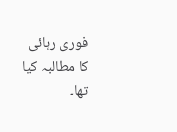فوری رہائی کا مطالبہ کیا تھا۔